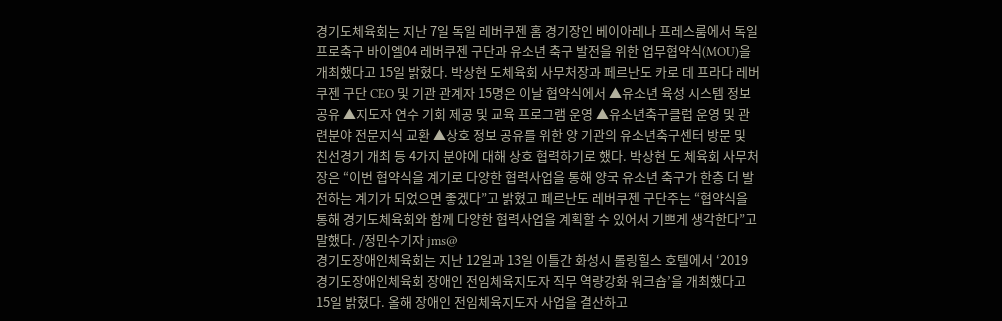경기도체육회는 지난 7일 독일 레버쿠젠 홈 경기장인 베이아레나 프레스룸에서 독일 프로축구 바이엘04 레버쿠젠 구단과 유소년 축구 발전을 위한 업무협약식(MOU)을 개최했다고 15일 밝혔다. 박상현 도체육회 사무처장과 페르난도 카로 데 프라다 레버쿠젠 구단 CEO 및 기관 관계자 15명은 이날 협약식에서 ▲유소년 육성 시스템 정보 공유 ▲지도자 연수 기회 제공 및 교육 프로그램 운영 ▲유소년축구클럽 운영 및 관련분야 전문지식 교환 ▲상호 정보 공유를 위한 양 기관의 유소년축구센터 방문 및 친선경기 개최 등 4가지 분야에 대해 상호 협력하기로 했다. 박상현 도 체육회 사무처장은 “이번 협약식을 계기로 다양한 협력사업을 통해 양국 유소년 축구가 한층 더 발전하는 계기가 되었으면 좋겠다”고 밝혔고 페르난도 레버쿠젠 구단주는 “협약식을 통해 경기도체육회와 함께 다양한 협력사업을 계획할 수 있어서 기쁘게 생각한다”고 말했다. /정민수기자 jms@
경기도장애인체육회는 지난 12일과 13일 이틀간 화성시 롤링힐스 호텔에서 ‘2019 경기도장애인체육회 장애인 전임체육지도자 직무 역량강화 워크숍’을 개최했다고 15일 밝혔다. 올해 장애인 전임체육지도자 사업을 결산하고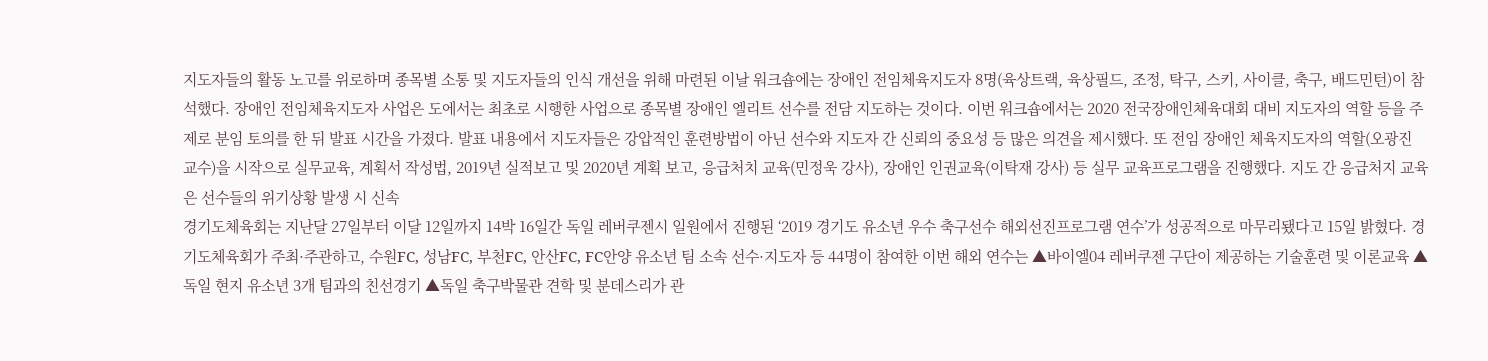지도자들의 활동 노고를 위로하며 종목별 소통 및 지도자들의 인식 개선을 위해 마련된 이날 워크숍에는 장애인 전임체육지도자 8명(육상트랙, 육상필드, 조정, 탁구, 스키, 사이클, 축구, 배드민턴)이 참석했다. 장애인 전임체육지도자 사업은 도에서는 최초로 시행한 사업으로 종목별 장애인 엘리트 선수를 전담 지도하는 것이다. 이번 워크숍에서는 2020 전국장애인체육대회 대비 지도자의 역할 등을 주제로 분임 토의를 한 뒤 발표 시간을 가졌다. 발표 내용에서 지도자들은 강압적인 훈련방법이 아닌 선수와 지도자 간 신뢰의 중요성 등 많은 의견을 제시했다. 또 전임 장애인 체육지도자의 역할(오광진 교수)을 시작으로 실무교육, 계획서 작성법, 2019년 실적보고 및 2020년 계획 보고, 응급처치 교육(민정욱 강사), 장애인 인권교육(이탁재 강사) 등 실무 교육프로그램을 진행했다. 지도 간 응급처지 교육은 선수들의 위기상황 발생 시 신속
경기도체육회는 지난달 27일부터 이달 12일까지 14박 16일간 독일 레버쿠젠시 일원에서 진행된 ‘2019 경기도 유소년 우수 축구선수 해외선진프로그램 연수’가 성공적으로 마무리됐다고 15일 밝혔다. 경기도체육회가 주최·주관하고, 수원FC, 성남FC, 부천FC, 안산FC, FC안양 유소년 팀 소속 선수·지도자 등 44명이 참여한 이번 해외 연수는 ▲바이엘04 레버쿠젠 구단이 제공하는 기술훈련 및 이론교육 ▲독일 현지 유소년 3개 팀과의 친선경기 ▲독일 축구박물관 견학 및 분데스리가 관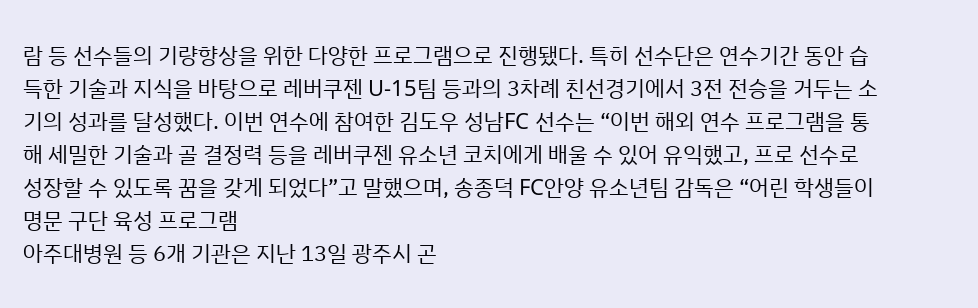람 등 선수들의 기량향상을 위한 다양한 프로그램으로 진행됐다. 특히 선수단은 연수기간 동안 습득한 기술과 지식을 바탕으로 레버쿠젠 U-15팀 등과의 3차례 친선경기에서 3전 전승을 거두는 소기의 성과를 달성했다. 이번 연수에 참여한 김도우 성남FC 선수는 “이번 해외 연수 프로그램을 통해 세밀한 기술과 골 결정력 등을 레버쿠젠 유소년 코치에게 배울 수 있어 유익했고, 프로 선수로 성장할 수 있도록 꿈을 갖게 되었다”고 말했으며, 송종덕 FC안양 유소년팀 감독은 “어린 학생들이 명문 구단 육성 프로그램
아주대병원 등 6개 기관은 지난 13일 광주시 곤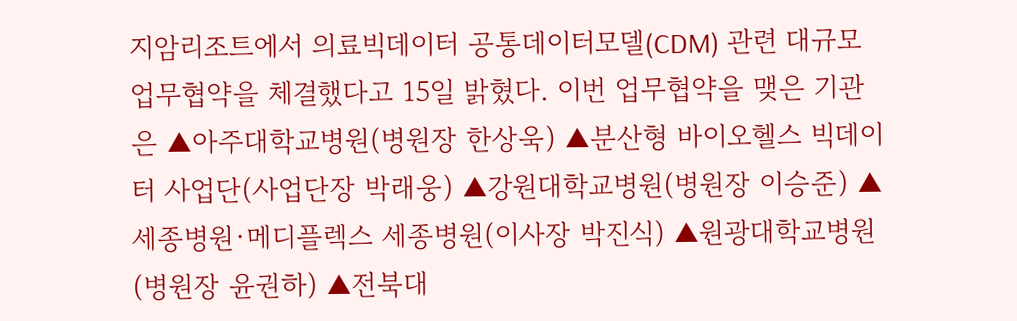지암리조트에서 의료빅데이터 공통데이터모델(CDM) 관련 대규모 업무협약을 체결했다고 15일 밝혔다. 이번 업무협약을 맺은 기관은 ▲아주대학교병원(병원장 한상욱) ▲분산형 바이오헬스 빅데이터 사업단(사업단장 박래웅) ▲강원대학교병원(병원장 이승준) ▲세종병원·메디플렉스 세종병원(이사장 박진식) ▲원광대학교병원(병원장 윤권하) ▲전북대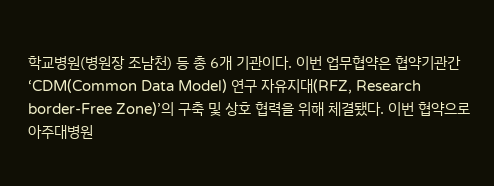학교병원(병원장 조남천) 등 총 6개 기관이다. 이번 업무협약은 협약기관간 ‘CDM(Common Data Model) 연구 자유지대(RFZ, Research border-Free Zone)’의 구축 및 상호 협력을 위해 체결됐다. 이번 협약으로 아주대병원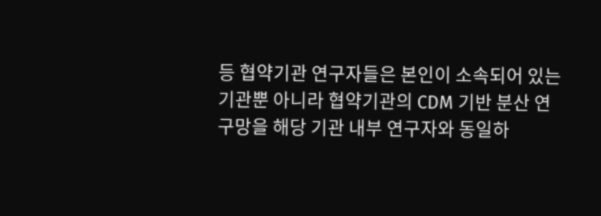등 협약기관 연구자들은 본인이 소속되어 있는 기관뿐 아니라 협약기관의 CDM 기반 분산 연구망을 해당 기관 내부 연구자와 동일하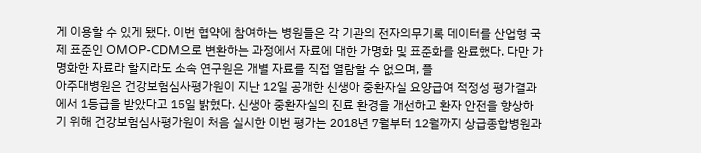게 이용할 수 있게 됐다. 이번 협약에 참여하는 병원들은 각 기관의 전자의무기록 데이터를 산업형 국제 표준인 OMOP-CDM으로 변환하는 과정에서 자료에 대한 가명화 및 표준화를 완료했다. 다만 가명화한 자료라 할지라도 소속 연구원은 개별 자료를 직접 열람할 수 없으며, 플
아주대병원은 건강보험심사평가원이 지난 12일 공개한 신생아 중환자실 요양급여 적정성 평가결과에서 1등급을 받았다고 15일 밝혔다. 신생아 중환자실의 진료 환경을 개선하고 환자 안전을 향상하기 위해 건강보험심사평가원이 처음 실시한 이번 평가는 2018년 7월부터 12월까지 상급종합병원과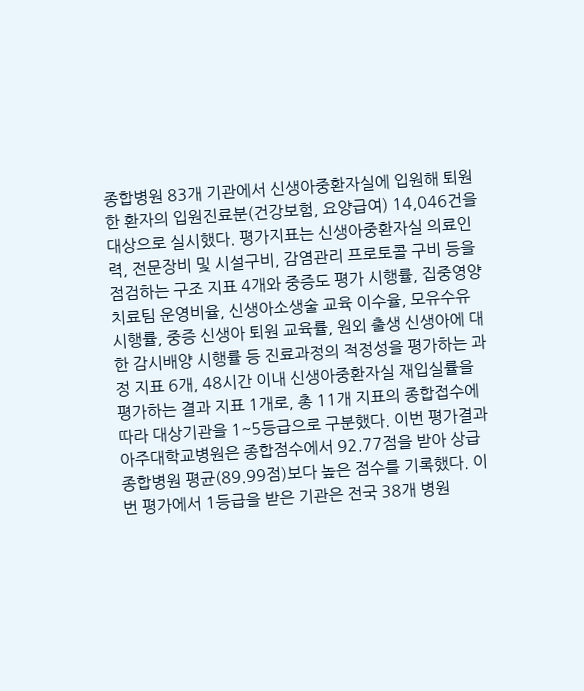종합병원 83개 기관에서 신생아중환자실에 입원해 퇴원한 환자의 입원진료분(건강보험, 요양급여) 14,046건을 대상으로 실시했다. 평가지표는 신생아중환자실 의료인력, 전문장비 및 시설구비, 감염관리 프로토콜 구비 등을 점검하는 구조 지표 4개와 중증도 평가 시행률, 집중영양치료팀 운영비율, 신생아소생술 교육 이수율, 모유수유 시행률, 중증 신생아 퇴원 교육률, 원외 출생 신생아에 대한 감시배양 시행률 등 진료과정의 적정성을 평가하는 과정 지표 6개, 48시간 이내 신생아중환자실 재입실률을 평가하는 결과 지표 1개로, 총 11개 지표의 종합접수에 따라 대상기관을 1~5등급으로 구분했다. 이번 평가결과 아주대학교병원은 종합점수에서 92.77점을 받아 상급종합병원 평균(89.99점)보다 높은 점수를 기록했다. 이번 평가에서 1등급을 받은 기관은 전국 38개 병원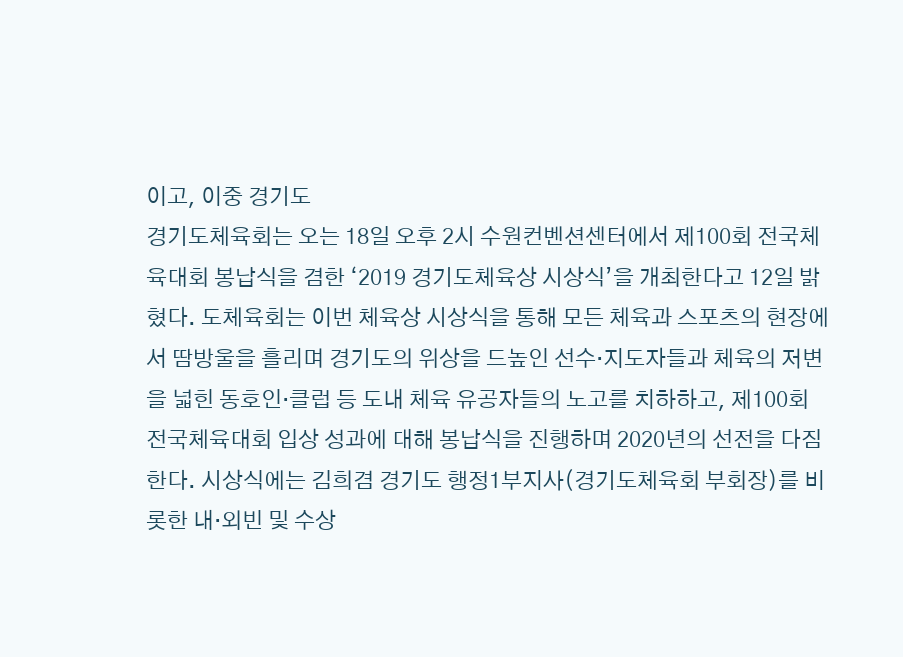이고, 이중 경기도
경기도체육회는 오는 18일 오후 2시 수원컨벤션센터에서 제100회 전국체육대회 봉납식을 겸한 ‘2019 경기도체육상 시상식’을 개최한다고 12일 밝혔다. 도체육회는 이번 체육상 시상식을 통해 모든 체육과 스포츠의 현장에서 땀방울을 흘리며 경기도의 위상을 드높인 선수·지도자들과 체육의 저변을 넓힌 동호인·클럽 등 도내 체육 유공자들의 노고를 치하하고, 제100회 전국체육대회 입상 성과에 대해 봉납식을 진행하며 2020년의 선전을 다짐한다. 시상식에는 김희겸 경기도 행정1부지사(경기도체육회 부회장)를 비롯한 내·외빈 및 수상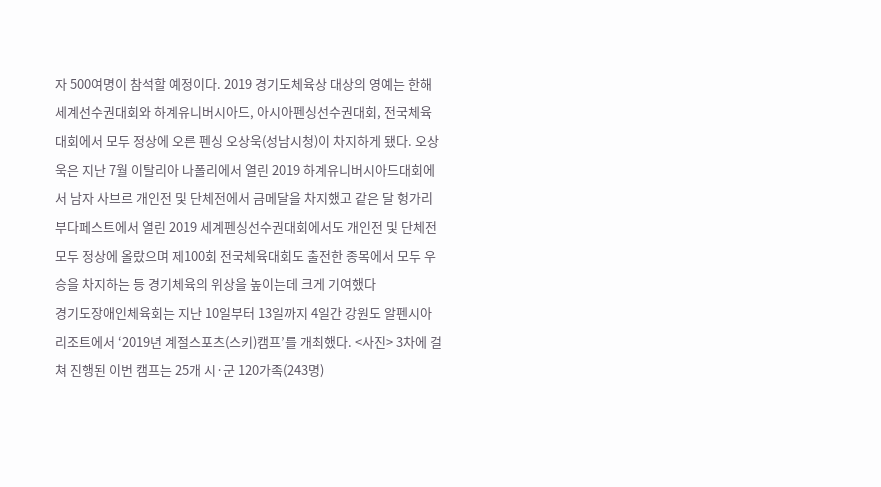자 500여명이 참석할 예정이다. 2019 경기도체육상 대상의 영예는 한해 세계선수권대회와 하계유니버시아드, 아시아펜싱선수권대회, 전국체육대회에서 모두 정상에 오른 펜싱 오상욱(성남시청)이 차지하게 됐다. 오상욱은 지난 7월 이탈리아 나폴리에서 열린 2019 하계유니버시아드대회에서 남자 사브르 개인전 및 단체전에서 금메달을 차지했고 같은 달 헝가리 부다페스트에서 열린 2019 세계펜싱선수권대회에서도 개인전 및 단체전 모두 정상에 올랐으며 제100회 전국체육대회도 출전한 종목에서 모두 우승을 차지하는 등 경기체육의 위상을 높이는데 크게 기여했다
경기도장애인체육회는 지난 10일부터 13일까지 4일간 강원도 알펜시아리조트에서 ‘2019년 계절스포츠(스키)캠프’를 개최했다. <사진> 3차에 걸쳐 진행된 이번 캠프는 25개 시·군 120가족(243명)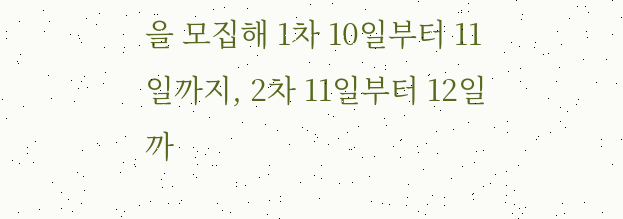을 모집해 1차 10일부터 11일까지, 2차 11일부터 12일까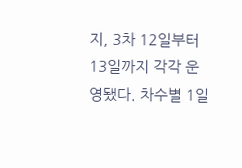지, 3차 12일부터 13일까지 각각 운영됐다. 차수별 1일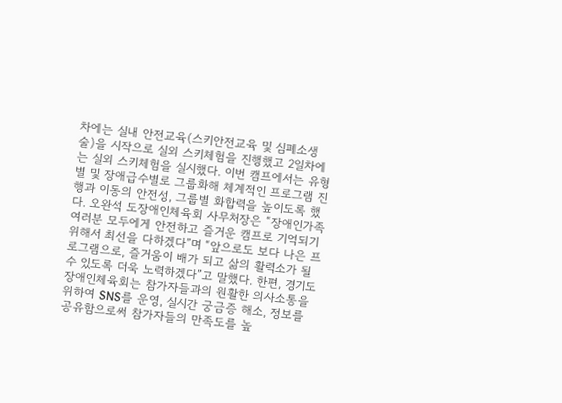차에는 실내 안전교육(스키안전교육 및 심폐소생술)을 시작으로 실외 스키체험을 진행했고 2일차에는 실외 스키체험을 실시했다. 이번 캠프에서는 유형별 및 장애급수별로 그룹화해 체계적인 프로그램 진행과 이동의 안전성, 그룹별 화합력을 높이도록 했다. 오완석 도장애인체육회 사무처장은 “장애인가족 여러분 모두에게 안전하고 즐거운 캠프로 기억되기 위해서 최선을 다하겠다”며 “앞으로도 보다 나은 프로그램으로, 즐거움이 배가 되고 삶의 활력소가 될 수 있도록 더욱 노력하겠다”고 말했다. 한편, 경기도장애인체육회는 참가자들과의 원활한 의사소통을 위하여 SNS를 운영, 실시간 궁금증 해소, 정보를 공유함으로써 참가자들의 만족도를 높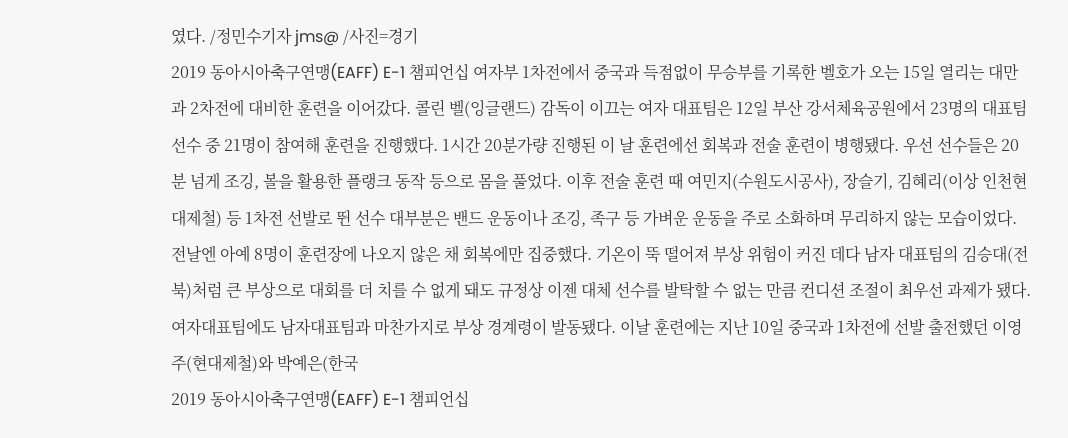였다. /정민수기자 jms@ /사진=경기
2019 동아시아축구연맹(EAFF) E-1 챔피언십 여자부 1차전에서 중국과 득점없이 무승부를 기록한 벨호가 오는 15일 열리는 대만과 2차전에 대비한 훈련을 이어갔다. 콜린 벨(잉글랜드) 감독이 이끄는 여자 대표팀은 12일 부산 강서체육공원에서 23명의 대표팀 선수 중 21명이 참여해 훈련을 진행했다. 1시간 20분가량 진행된 이 날 훈련에선 회복과 전술 훈련이 병행됐다. 우선 선수들은 20분 넘게 조깅, 볼을 활용한 플랭크 동작 등으로 몸을 풀었다. 이후 전술 훈련 때 여민지(수원도시공사), 장슬기, 김혜리(이상 인천현대제철) 등 1차전 선발로 뛴 선수 대부분은 밴드 운동이나 조깅, 족구 등 가벼운 운동을 주로 소화하며 무리하지 않는 모습이었다. 전날엔 아예 8명이 훈련장에 나오지 않은 채 회복에만 집중했다. 기온이 뚝 떨어져 부상 위험이 커진 데다 남자 대표팀의 김승대(전북)처럼 큰 부상으로 대회를 더 치를 수 없게 돼도 규정상 이젠 대체 선수를 발탁할 수 없는 만큼 컨디션 조절이 최우선 과제가 됐다. 여자대표팀에도 남자대표팀과 마찬가지로 부상 경계령이 발동됐다. 이날 훈련에는 지난 10일 중국과 1차전에 선발 출전했던 이영주(현대제철)와 박예은(한국
2019 동아시아축구연맹(EAFF) E-1 챔피언십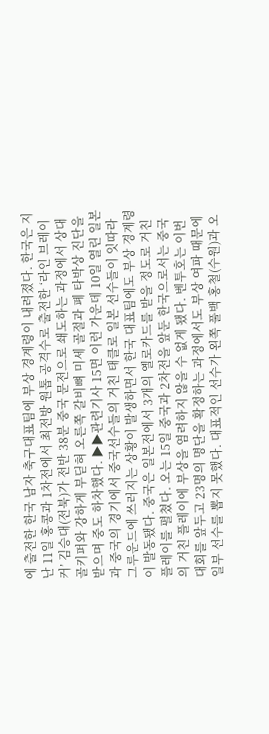에 출전한 한국 남자 축구대표팀에 부상 경계령이 내려졌다. 한국은 지난 11일 홍콩과 1차전에서 최전방 원톱 공격수로 출전한 ‘라인 브레이커’ 김승대(전북)가 전반 38분 중국 문전으로 쇄도하는 과정에서 상대 골키퍼와 강하게 부딛혀 오른쪽 갈비뼈 미세 골절과 폐 타박상 진단을 받으며 중도 하차했다. ▶▶관련기사 15면 이런 가운데 10일 열린 일본과 중국의 경기에서 중국선수들의 거친 태클로 일본 선수들이 잇따라 그루운드에 쓰러지는 상황이 발생하면서 한국 대표팀에도 부상 경계령이 발동됐다. 중국은 일본전에서 3개의 옐로카드를 받을 정도로 거친 플레이를 펼쳤다. 오는 15일 중국과 2차전을 앞둔 한국으로서는 중국의 거친 플레이에 부상을 염려하지 않을 수 없게 됐다. 벤투호는 이번 대회를 앞두고 23명의 명단을 확정하는 과정에서도 부상 여파 때문에 일부 선수를 뽑지 못했다. 대표적인 선수가 왼쪽 풀백 홍철(수원)과 오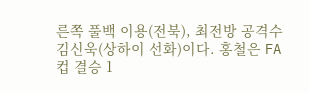른쪽 풀백 이용(전북), 최전방 공격수 김신욱(상하이 선화)이다. 홍철은 FA컵 결승 1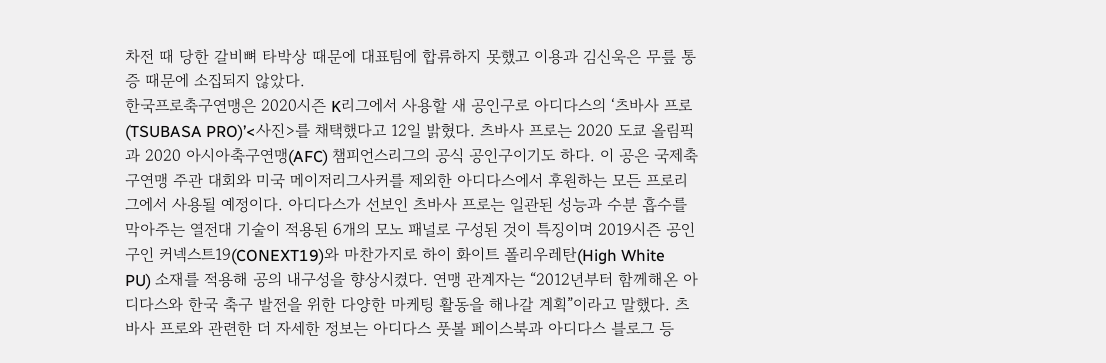차전 때 당한 갈비뼈 타박상 때문에 대표팀에 합류하지 못했고 이용과 김신욱은 무릎 통증 때문에 소집되지 않았다.
한국프로축구연맹은 2020시즌 K리그에서 사용할 새 공인구로 아디다스의 ‘츠바사 프로(TSUBASA PRO)’<사진>를 채택했다고 12일 밝혔다. 츠바사 프로는 2020 도쿄 올림픽과 2020 아시아축구연맹(AFC) 챔피언스리그의 공식 공인구이기도 하다. 이 공은 국제축구연맹 주관 대회와 미국 메이저리그사커를 제외한 아디다스에서 후원하는 모든 프로리그에서 사용될 예정이다. 아디다스가 선보인 츠바사 프로는 일관된 성능과 수분 흡수를 막아주는 열전대 기술이 적용된 6개의 모노 패널로 구성된 것이 특징이며 2019시즌 공인구인 커넥스트19(CONEXT19)와 마찬가지로 하이 화이트 폴리우레탄(High White PU) 소재를 적용해 공의 내구성을 향상시켰다. 연맹 관계자는 “2012년부터 함께해온 아디다스와 한국 축구 발전을 위한 다양한 마케팅 활동을 해나갈 계획”이라고 말했다. 츠바사 프로와 관련한 더 자세한 정보는 아디다스 풋볼 페이스북과 아디다스 블로그 등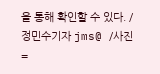을 통해 확인할 수 있다. /정민수기자 jms@ /사진=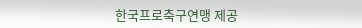한국프로축구연맹 제공